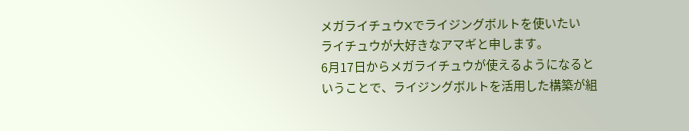メガライチュウXでライジングボルトを使いたい
ライチュウが大好きなアマギと申します。
6月17日からメガライチュウが使えるようになるということで、ライジングボルトを活用した構築が組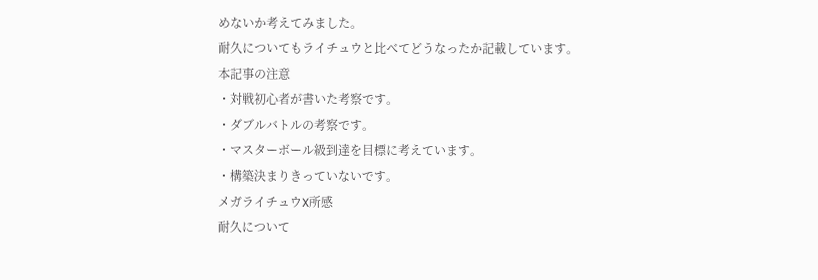めないか考えてみました。
耐久についてもライチュウと比べてどうなったか記載しています。
本記事の注意
・対戦初心者が書いた考察です。
・ダブルバトルの考察です。
・マスターボール級到達を目標に考えています。
・構築決まりきっていないです。
メガライチュウX所感
耐久について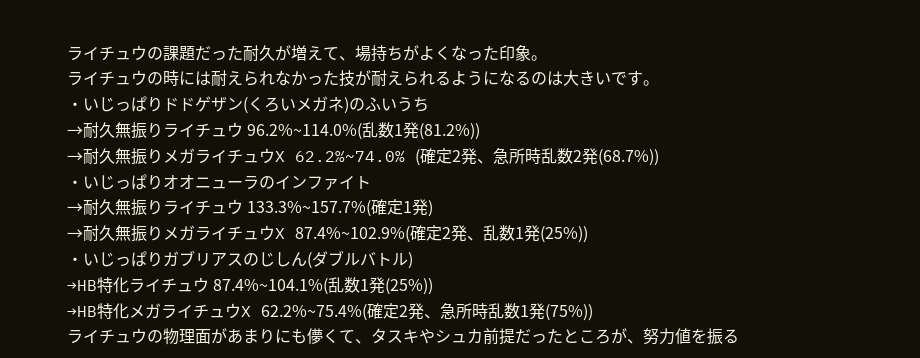ライチュウの課題だった耐久が増えて、場持ちがよくなった印象。
ライチュウの時には耐えられなかった技が耐えられるようになるのは大きいです。
・いじっぱりドドゲザン(くろいメガネ)のふいうち
→耐久無振りライチュウ 96.2%~114.0%(乱数1発(81.2%))
→耐久無振りメガライチュウX 62.2%~74.0% (確定2発、急所時乱数2発(68.7%))
・いじっぱりオオニューラのインファイト
→耐久無振りライチュウ 133.3%~157.7%(確定1発)
→耐久無振りメガライチュウX 87.4%~102.9%(確定2発、乱数1発(25%))
・いじっぱりガブリアスのじしん(ダブルバトル)
→HB特化ライチュウ 87.4%~104.1%(乱数1発(25%))
→HB特化メガライチュウX 62.2%~75.4%(確定2発、急所時乱数1発(75%))
ライチュウの物理面があまりにも儚くて、タスキやシュカ前提だったところが、努力値を振る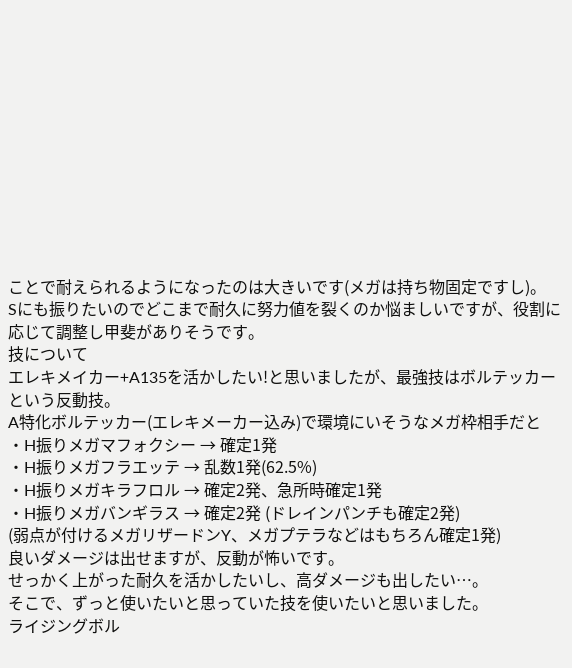ことで耐えられるようになったのは大きいです(メガは持ち物固定ですし)。
Sにも振りたいのでどこまで耐久に努力値を裂くのか悩ましいですが、役割に応じて調整し甲斐がありそうです。
技について
エレキメイカー+A135を活かしたい!と思いましたが、最強技はボルテッカーという反動技。
A特化ボルテッカー(エレキメーカー込み)で環境にいそうなメガ枠相手だと
・H振りメガマフォクシー → 確定1発
・H振りメガフラエッテ → 乱数1発(62.5%)
・H振りメガキラフロル → 確定2発、急所時確定1発
・H振りメガバンギラス → 確定2発 (ドレインパンチも確定2発)
(弱点が付けるメガリザードンY、メガプテラなどはもちろん確定1発)
良いダメージは出せますが、反動が怖いです。
せっかく上がった耐久を活かしたいし、高ダメージも出したい…。
そこで、ずっと使いたいと思っていた技を使いたいと思いました。
ライジングボル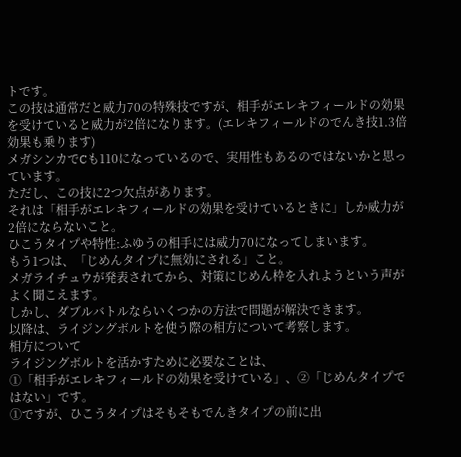トです。
この技は通常だと威力70の特殊技ですが、相手がエレキフィールドの効果を受けていると威力が2倍になります。(エレキフィールドのでんき技1.3倍効果も乗ります)
メガシンカでCも110になっているので、実用性もあるのではないかと思っています。
ただし、この技に2つ欠点があります。
それは「相手がエレキフィールドの効果を受けているときに」しか威力が2倍にならないこと。
ひこうタイプや特性:ふゆうの相手には威力70になってしまいます。
もう1つは、「じめんタイプに無効にされる」こと。
メガライチュウが発表されてから、対策にじめん枠を入れようという声がよく聞こえます。
しかし、ダブルバトルならいくつかの方法で問題が解決できます。
以降は、ライジングボルトを使う際の相方について考察します。
相方について
ライジングボルトを活かすために必要なことは、
①「相手がエレキフィールドの効果を受けている」、②「じめんタイプではない」です。
①ですが、ひこうタイプはそもそもでんきタイプの前に出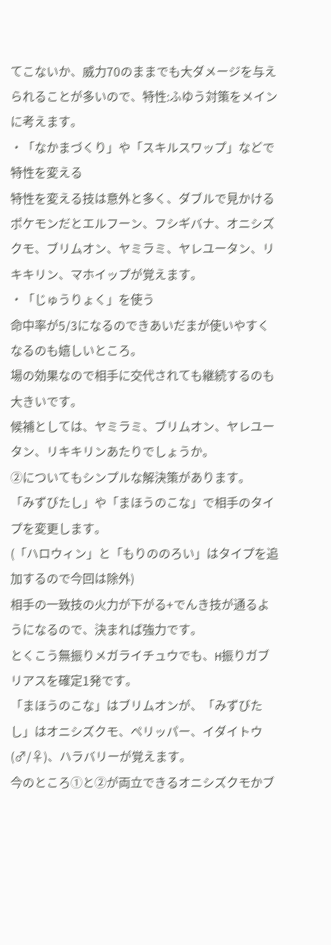てこないか、威力70のままでも大ダメージを与えられることが多いので、特性:ふゆう対策をメインに考えます。
・「なかまづくり」や「スキルスワップ」などで特性を変える
特性を変える技は意外と多く、ダブルで見かけるポケモンだとエルフーン、フシギバナ、オニシズクモ、ブリムオン、ヤミラミ、ヤレユータン、リキキリン、マホイップが覚えます。
・「じゅうりょく」を使う
命中率が5/3になるのできあいだまが使いやすくなるのも嬉しいところ。
場の効果なので相手に交代されても継続するのも大きいです。
候補としては、ヤミラミ、ブリムオン、ヤレユータン、リキキリンあたりでしょうか。
②についてもシンプルな解決策があります。
「みずびたし」や「まほうのこな」で相手のタイプを変更します。
(「ハロウィン」と「もりののろい」はタイプを追加するので今回は除外)
相手の一致技の火力が下がる+でんき技が通るようになるので、決まれば強力です。
とくこう無振りメガライチュウでも、H振りガブリアスを確定1発です。
「まほうのこな」はブリムオンが、「みずびたし」はオニシズクモ、ペリッパー、イダイトウ(♂/♀)、ハラバリーが覚えます。
今のところ①と②が両立できるオニシズクモかブ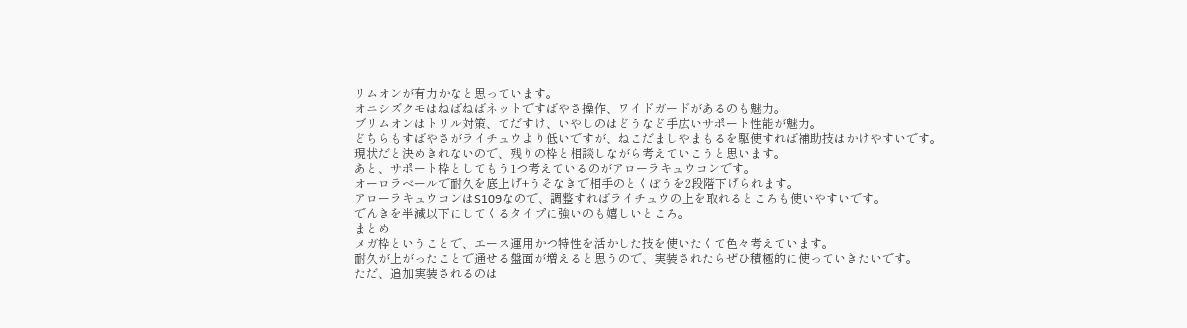リムオンが有力かなと思っています。
オニシズクモはねばねばネットですばやさ操作、ワイドガードがあるのも魅力。
ブリムオンはトリル対策、てだすけ、いやしのはどうなど手広いサポート性能が魅力。
どちらもすばやさがライチュウより低いですが、ねこだましやまもるを駆使すれば補助技はかけやすいです。
現状だと決めきれないので、残りの枠と相談しながら考えていこうと思います。
あと、サポート枠としてもう1つ考えているのがアローラキュウコンです。
オーロラベールで耐久を底上げ+うそなきで相手のとくぼうを2段階下げられます。
アローラキュウコンはS109なので、調整すればライチュウの上を取れるところも使いやすいです。
でんきを半減以下にしてくるタイプに強いのも嬉しいところ。
まとめ
メガ枠ということで、エース運用かつ特性を活かした技を使いたくて色々考えています。
耐久が上がったことで通せる盤面が増えると思うので、実装されたらぜひ積極的に使っていきたいです。
ただ、追加実装されるのは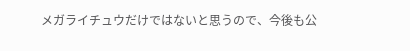メガライチュウだけではないと思うので、今後も公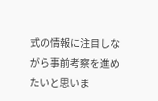式の情報に注目しながら事前考察を進めたいと思いま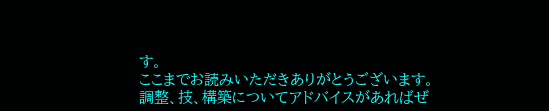す。
ここまでお読みいただきありがとうございます。
調整、技、構築についてアドバイスがあればぜ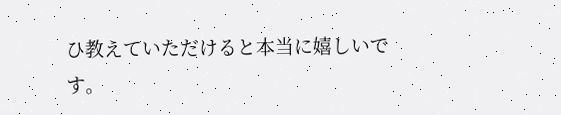ひ教えていただけると本当に嬉しいです。